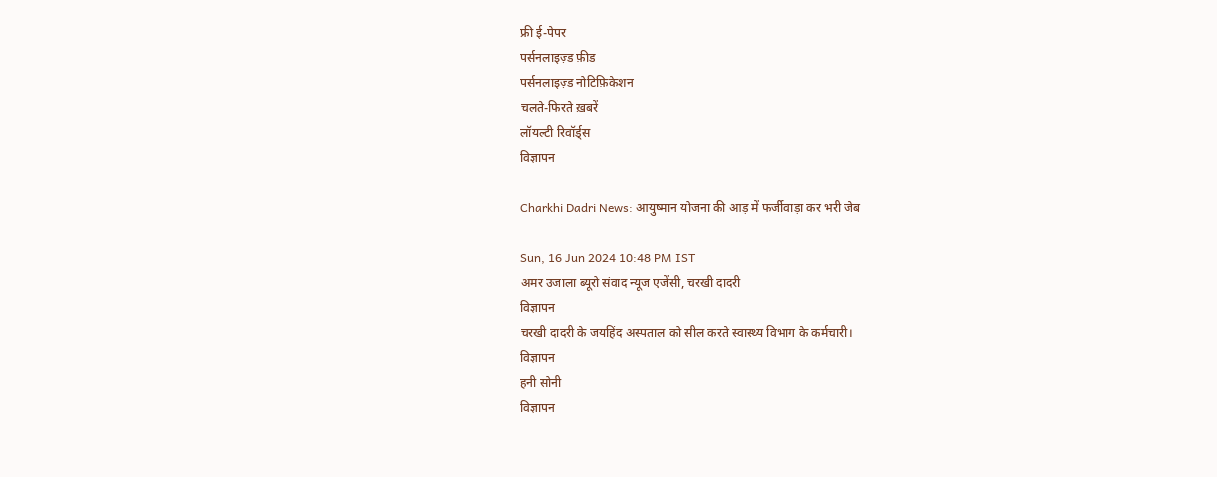फ्री ई-पेपर
पर्सनलाइज़्ड फ़ीड
पर्सनलाइज़्ड नोटिफ़िकेशन
चलते-फिरते ख़बरें
लॉयल्टी रिवॉर्ड्स
विज्ञापन

Charkhi Dadri News: आयुष्मान योजना की आड़ में फर्जीवाड़ा कर भरी जेब

Sun, 16 Jun 2024 10:48 PM IST
अमर उजाला ब्यूरो संवाद न्यूज एजेंसी, चरखी दादरी
विज्ञापन
चरखी दादरी के जयहिंद अस्पताल को सील करते स्वास्थ्य विभाग के कर्मचारी।
विज्ञापन
हनी सोनी
विज्ञापन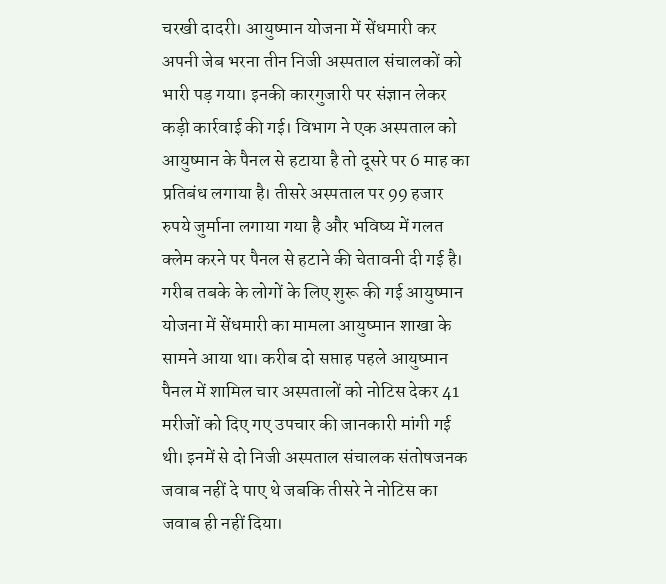चरखी दादरी। आयुष्मान योजना में सेंधमारी कर अपनी जेब भरना तीन निजी अस्पताल संचालकों को भारी पड़ गया। इनकी कारगुजारी पर संज्ञान लेकर कड़ी कार्रवाई की गई। विभाग ने एक अस्पताल को आयुष्मान के पैनल से हटाया है तो दूसरे पर 6 माह का प्रतिबंध लगाया है। तीसरे अस्पताल पर 99 हजार रुपये जुर्माना लगाया गया है और भविष्य में गलत क्लेम करने पर पैनल से हटाने की चेतावनी दी गई है।
गरीब तबके के लोगों के लिए शुरू की गई आयुष्मान योजना में सेंधमारी का मामला आयुष्मान शाखा के सामने आया था। करीब दो सप्ताह पहले आयुष्मान पैनल में शामिल चार अस्पतालों को नोटिस देकर 41 मरीजों को दिए गए उपचार की जानकारी मांगी गई थी। इनमें से दो निजी अस्पताल संचालक संतोषजनक जवाब नहीं दे पाए थे जबकि तीसरे ने नोटिस का जवाब ही नहीं दिया।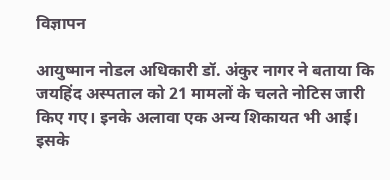विज्ञापन

आयुष्मान नोडल अधिकारी डॉ. अंकुर नागर ने बताया कि जयहिंद अस्पताल को 21 मामलों के चलते नोटिस जारी किए गए। इनके अलावा एक अन्य शिकायत भी आई। इसके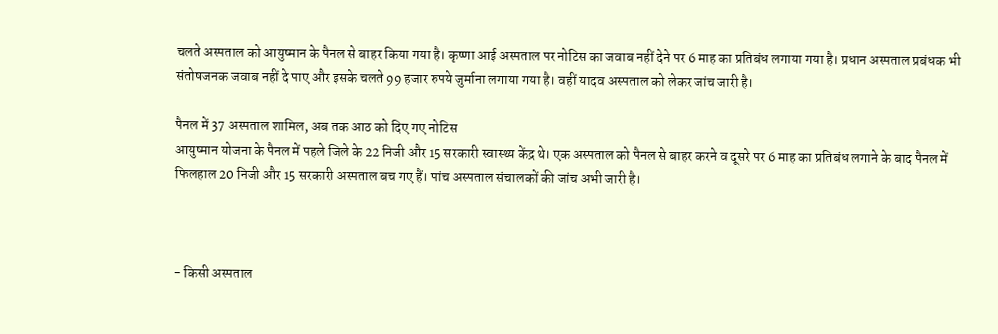चलते अस्पताल को आयुष्मान के पैनल से बाहर किया गया है। कृष्णा आई अस्पताल पर नोटिस का जवाब नहीं देने पर 6 माह का प्रतिबंध लगाया गया है। प्रधान अस्पताल प्रबंधक भी संतोषजनक जवाब नहीं दे पाए और इसके चलते 99 हजार रुपये जुर्माना लगाया गया है। वहीं यादव अस्पताल को लेकर जांच जारी है।

पैनल में 37 अस्पताल शामिल, अब तक आठ को दिए गए नोटिस
आयुष्मान योजना के पैनल में पहले जिले के 22 निजी और 15 सरकारी स्वास्थ्य केंद्र थे। एक अस्पताल को पैनल से बाहर करने व दूसरे पर 6 माह का प्रतिबंध लगाने के बाद पैनल में फिलहाल 20 निजी और 15 सरकारी अस्पताल बच गए हैं। पांच अस्पताल संचालकों की जांच अभी जारी है।



- किसी अस्पताल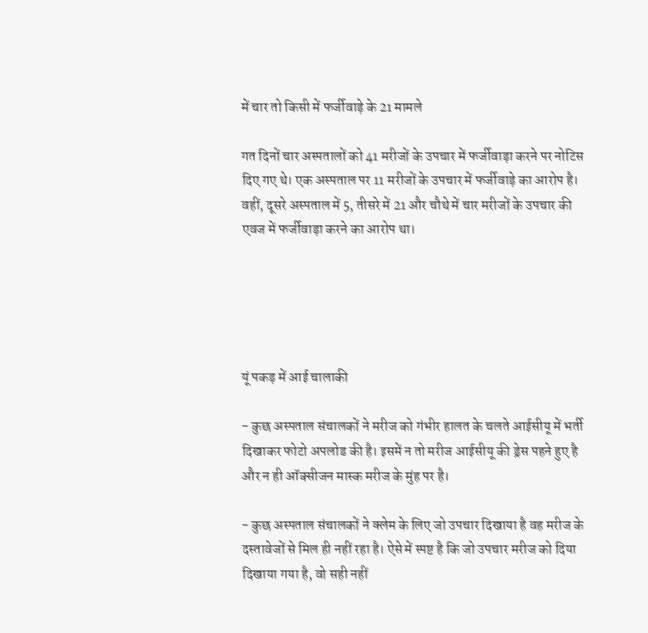में चार तो किसी में फर्जीवाड़े के 21 मामले

गत दिनों चार अस्पतालों को 41 मरीजों के उपचार में फर्जीवाड़ा करने पर नोटिस दिए गए थे। एक अस्पताल पर 11 मरीजों के उपचार में फर्जीवाड़े का आरोप है। वहीं, दूसरे अस्पताल में 5, तीसरे में 21 और चौथे में चार मरीजों के उपचार की एवज में फर्जीवाड़ा करने का आरोप था।





यूं पकड़ में आई चालाकी

- कुछ अस्पताल संचालकों ने मरीज को गंभीर हालत के चलते आईसीयू में भर्ती दिखाकर फोटो अपलोड की है। इसमें न तो मरीज आईसीयू की ड्रेस पहने हुए है और न ही ऑक्सीजन मास्क मरीज के मुंह पर है।

- कुछ अस्पताल संचालकों ने क्लेम के लिए जो उपचार दिखाया है वह मरीज के दस्तावेजों से मिल ही नहीं रहा है। ऐसे में स्पष्ट है कि जो उपचार मरीज को दिया दिखाया गया है, वो सही नहीं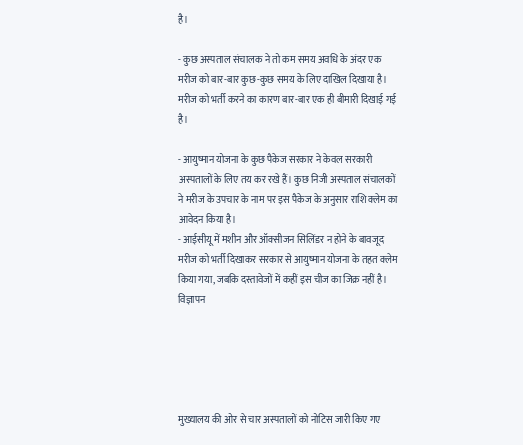है।

- कुछ अस्पताल संचालक ने तो कम समय अवधि के अंदर एक मरीज को बार-बार कुछ-कुछ समय के लिए दाखिल दिखाया है। मरीज को भर्ती करने का कारण बार-बार एक ही बीमारी दिखाई गई है।

- आयुष्मान योजना के कुछ पैकेज सरकार ने केवल सरकारी अस्पतालों के लिए तय कर रखे हैं। कुछ निजी अस्पताल संचालकों ने मरीज के उपचार के नाम पर इस पैकेज के अनुसार राशि क्लेम का आवेदन किया है।
- आईसीयू में मशीन और ऑक्सीजन सिलिंडर न होने के बावजूद मरीज को भर्ती दिखाकर सरकार से आयुष्मान योजना के तहत क्लेम किया गया, जबकि दस्तावेजों में कहीं इस चीज का जिक्र नहीं है।
विज्ञापन





मुख्यालय की ओर से चार अस्पतालों को नोटिस जारी किए गए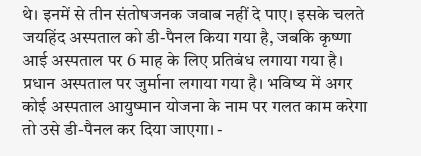थे। इनमें से तीन संतोषजनक जवाब नहीं दे पाए। इसके चलते जयहिंद अस्पताल को डी-पैनल किया गया है, जबकि कृष्णा आई अस्पताल पर 6 माह के लिए प्रतिबंध लगाया गया है। प्रधान अस्पताल पर जुर्माना लगाया गया है। भविष्य में अगर कोई अस्पताल आयुष्मान योजना के नाम पर गलत काम करेगा तो उसे डी-पैनल कर दिया जाएगा। -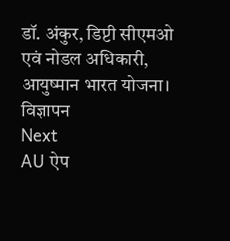डॉ. अंकुर, डिप्टी सीएमओ एवं नोडल अधिकारी, आयुष्मान भारत योजना।
विज्ञापन
Next
AU ऐप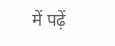में पढ़ें